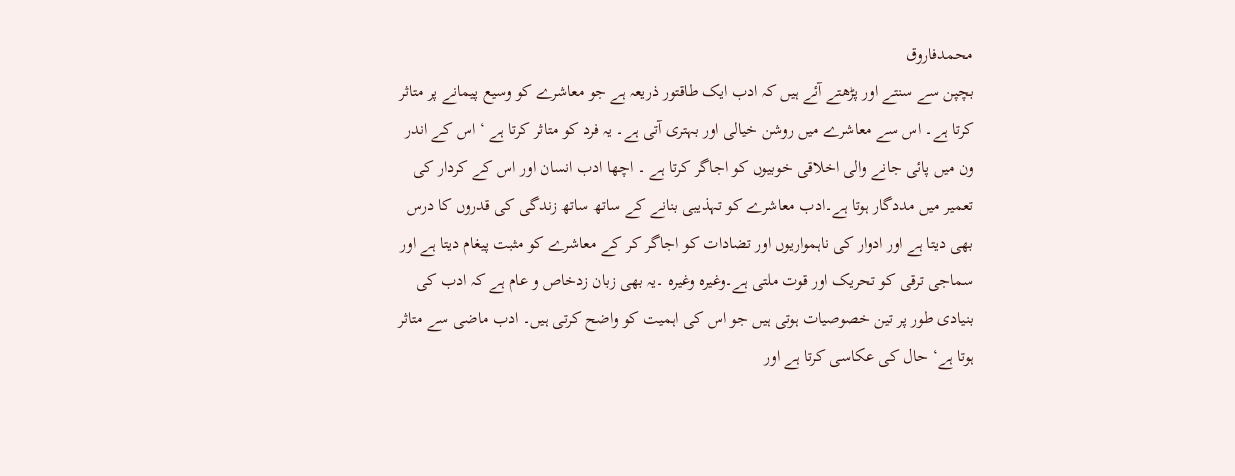محمدفاروق
بچپن سے سنتے اور پڑھتے آئے ہیں کہ ادب ایک طاقتور ذریعہ ہے جو معاشرے کو وسیع پیمانے پر متاثر کرتا ہے۔ اس سے معاشرے میں روشن خیالی اور بہتری آتی ہے۔ یہ فرد کو متاثر کرتا ہے ‘ اس کے اندر ون میں پائی جانے والی اخلاقی خوبیوں کو اجاگر کرتا ہے ۔ اچھا ادب انسان اور اس کے کردار کی تعمیر میں مددگار ہوتا ہے۔ادب معاشرے کو تہذیبی بنانے کے ساتھ ساتھ زندگی کی قدروں کا درس بھی دیتا ہے اور ادوار کی ناہمواریوں اور تضادات کو اجاگر کر کے معاشرے کو مثبت پیغام دیتا ہے اور سماجی ترقی کو تحریک اور قوت ملتی ہے۔وغیرہ وغیرہ ۔یہ بھی زبان زدخاص و عام ہے کہ ادب کی بنیادی طور پر تین خصوصیات ہوتی ہیں جو اس کی اہمیت کو واضح کرتی ہیں۔ ادب ماضی سے متاثر ہوتا ہے‘ حال کی عکاسی کرتا ہے اور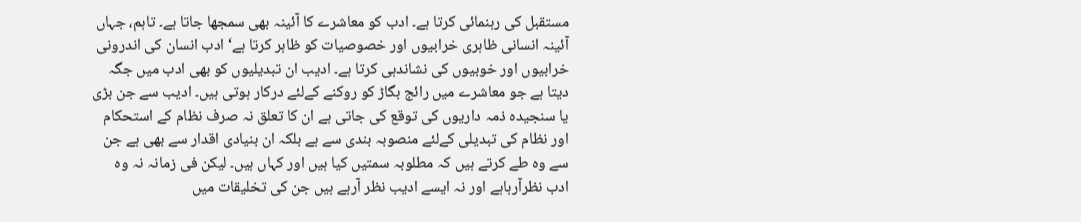مستقبل کی رہنمائی کرتا ہے۔ ادب کو معاشرے کا آئینہ بھی سمجھا جاتا ہے۔ تاہم، جہاں آئینہ انسانی ظاہری خرابیوں اور خصوصیات کو ظاہر کرتا ہے‘ ادب انسان کی اندرونی خرابیوں اور خوبیوں کی نشاندہی کرتا ہے۔ ادیب ان تبدیلیوں کو بھی ادب میں جگہ دیتا ہے جو معاشرے میں رائج بگاڑ کو روکنے کےلئے درکار ہوتی ہیں۔ ادیب سے جن بڑی یا سنجیدہ ذمہ داریوں کی توقع کی جاتی ہے ان کا تعلق نہ صرف نظام کے استحکام اور نظام کی تبدیلی کےلئے منصوبہ بندی سے ہے بلکہ ان بنیادی اقدار سے بھی ہے جن سے وہ طے کرتے ہیں کہ مطلوبہ سمتیں کیا ہیں اور کہاں ہیں۔ لیکن فی زمانہ نہ وہ ادب نظرآرہاہے اور نہ ایسے ادیب نظر آرہے ہیں جن کی تخلیقات میں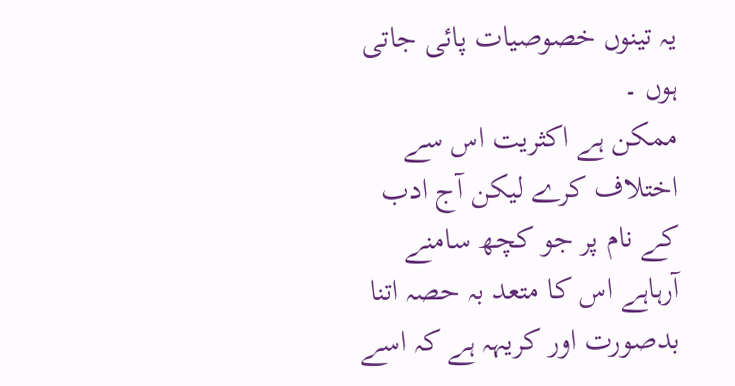یہ تینوں خصوصیات پائی جاتی ہوں ۔
ممکن ہے اکثریت اس سے اختلاف کرے لیکن آج ادب کے نام پر جو کچھ سامنے آرہاہے اس کا متعد بہ حصہ اتنا بدصورت اور کریہہ ہے کہ اسے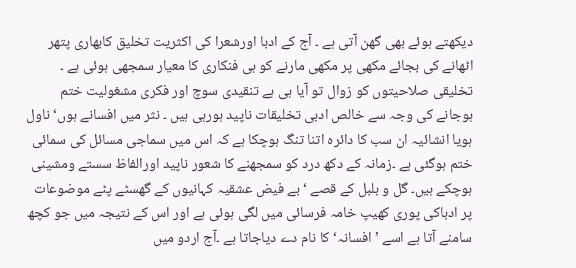دیکھتے ہوئے بھی گھن آتی ہے ۔ آج کے ادبا اورشعرا کی اکثریت تخلیق کابھاری پتھر اٹھانے کی بجائے مکھی پر مکھی مارنے کو ہی فنکاری کا معیار سمجھی ہوئی ہے ۔ تخلیقی صلاحیتوں کو زوال تو آیا ہی ہے تنقیدی سوچ اور فکری مشغولیت ختم ہوجانے کی وجہ سے خالص ادبی تخلیقات ناپید ہورہی ہیں ۔ نثر میں افسانے ہوں‘ ناول ہویا انشائیہ ان سب کا دائرہ اتنا تنگ ہوچکا ہے کہ اس میں سماجی مسائل کی سمائی ختم ہوگئی ہے ۔زمانہ کے دکھ درد کو سمجھنے کا شعور ناپید اورالفاظ سستے ومشینی ہوچکے ہیں۔ گل و بلبل کے قصے ‘ بے فیض عشقیہ کہانیوں کے گھسٹے پٹے موضوعات پر ادباکی پوری کھیپ خامہ فرسائی میں لگی ہوئی ہے اور اس کے نتیجہ میں جو کچھ سامنے آتا ہے اسے ’ افسانہ‘ کا نام دے دیاجاتا ہے ۔آج اردو میں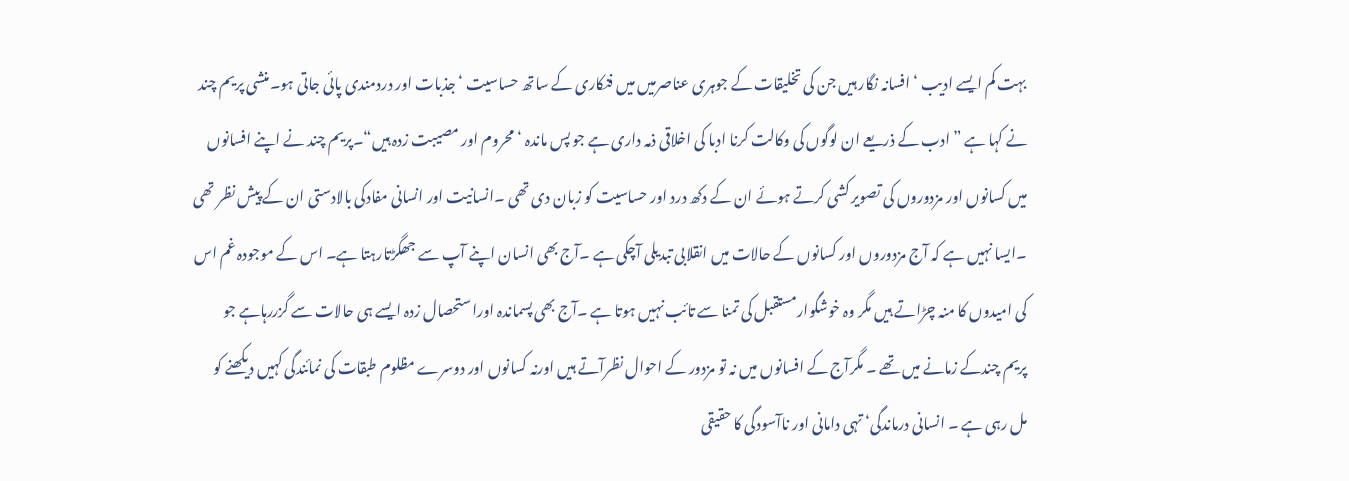بہت کم ایسے ادیب ‘ افسانہ نگار ہیں جن کی تخلیقات کے جوہری عناصرمیں میں فنکاری کے ساتھ حساسیت ‘ جذبات اور دردمندی پائی جاتی ہو۔منشی پریم چند نے کہا ہے ”ادب کے ذریعے ان لوگوں کی وکالت کرنا ادبا کی اخلاقی ذمہ داری ہے جو پس ماندہ ‘ محروم اور مصیبت زدہ ہیں“۔پریم چند نے اپنے افسانوں میں کسانوں اور مزدوروں کی تصویر کشی کرتے ہوئے ان کے دکھ درد اور حساسیت کو زبان دی تھی ۔انسانیت اور انسانی مفادکی بالادستی ان کے پیش نظر تھی ۔ایسا نہیں ہے کہ آج مزدوروں اور کسانوں کے حالات میں انقلابی تبدیلی آچکی ہے ۔آج بھی انسان اپنے آپ سے جھگڑتارہتا ہے۔ اس کے موجودہ غم اس کی امیدوں کا منہ چڑاتے ہیں مگر وہ خوشگوارمستقبل کی تمنا سے تائب نہیں ہوتا ہے ۔آج بھی پسماندہ اورا ستحصال زدہ ایسے ہی حالات سے گزررہاہے جو پریم چندکے زمانے میں تھے ۔ مگرآج کے افسانوں میں نہ تو مزدور کے احوال نظرآتے ہیں اورنہ کسانوں اور دوسرے مظلوم طبقات کی نمائندگی کہیں دیکھنے کو مل رہی ہے ۔ انسانی درماندگی‘ تہی دامانی اور ناآسودگی کا حقیقی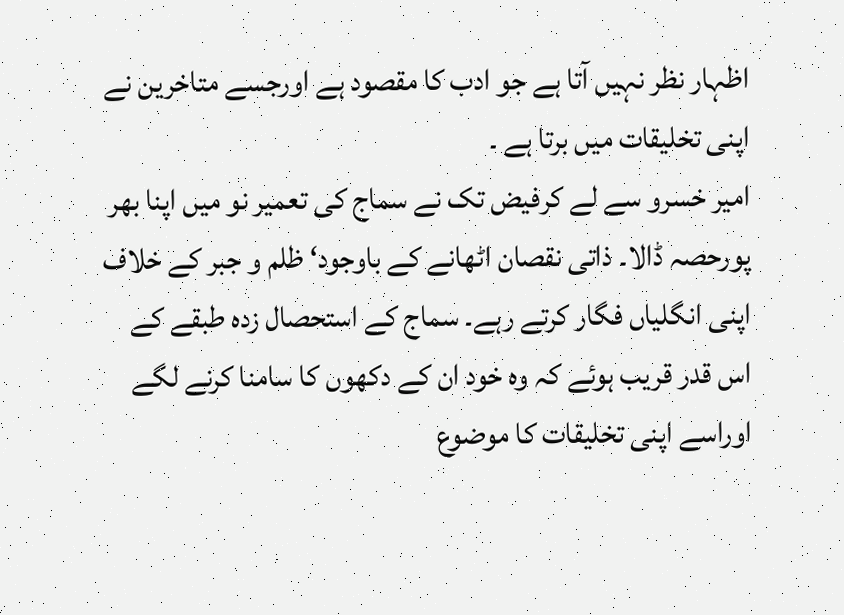اظہار نظر نہیں آتا ہے جو ادب کا مقصود ہے اورجسے متاخرین نے اپنی تخلیقات میں برتا ہے ۔
امیر خسرو سے لے کرفیض تک نے سماج کی تعمیر نو میں اپنا بھر پورحصہ ڈالا۔ ذاتی نقصان اٹھانے کے باوجود‘ ظلم و جبر کے خلاف اپنی انگلیاں فگار کرتے رہے۔ سماج کے استحصال زدہ طبقے کے اس قدر قریب ہوئے کہ وہ خود ان کے دکھوں کا سامنا کرنے لگے اوراسے اپنی تخلیقات کا موضوع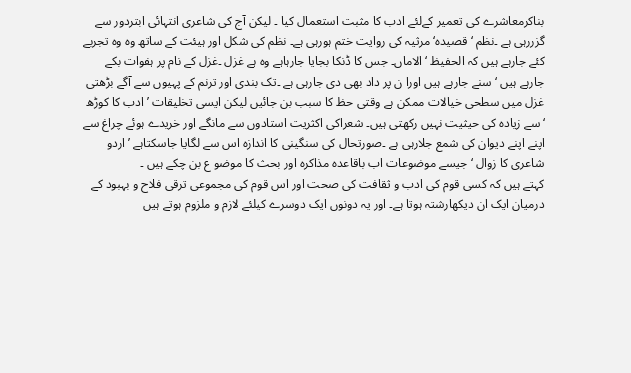بناکرمعاشرے کی تعمیر کےلئے ادب کا مثبت استعمال کیا ۔ لیکن آج کی شاعری انتہائی ابتردور سے گزررہی ہے ۔نظم ‘ قصیدہ‘ مرثیہ کی روایت ختم ہورہی ہے۔ نظم کی شکل اور ہیئت کے ساتھ وہ وہ تجربے کئے جارہے ہیں کہ الحفیظ ‘ الاماں۔ جس کا ڈنکا بجایا جارہاہے وہ ہے غزل ۔غزل کے نام پر ہفوات بکے جارہے ہیں ‘ سنے جارہے ہیں اورا ن پر داد بھی دی جارہی ہے ۔تک بندی اور ترنم کے پہیوں سے آگے بڑھتی غزل میں سطحی خیالات ممکن ہے وقتی حظ کا سبب بن جائیں لیکن ایسی تخلیقات ’ادب کا کوڑھ ‘ سے زیادہ کی حیثیت نہیں رکھتی ہیں۔ شعراکی اکثریت استادوں سے مانگے اور خریدے ہوئے چراغ سے اپنے اپنے دیوان کی شمع جلارہی ہے ۔صورتحال کی سنگینی کا اندازہ اس سے لگایا جاسکتاہے ’ اردو شاعری کا زوال ‘ جیسے موضوعات اب باقاعدہ مذاکرہ اور بحث کا موضو ع بن چکے ہیں ۔
کہتے ہیں کہ کسی قوم کی ادب و ثقافت کی صحت اور اس قوم کی مجموعی ترقی فلاح و بہبود کے درمیان ایک ان دیکھارشتہ ہوتا ہے۔ اور یہ دونوں ایک دوسرے کیلئے لازم و ملزوم ہوتے ہیں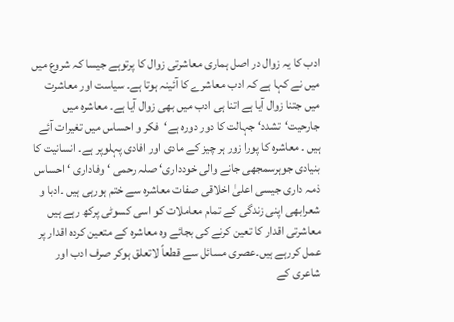ادب کا یہ زوال در اصل ہماری معاشرتی زوال کا پرتوہے جیسا کہ شروع میں میں نے کہا ہے کہ ادب معاشرے کا آئینہ ہوتا ہے۔ سیاست اور معاشرت میں جتنا زوال آیا ہے اتنا ہی ادب میں بھی زوال آیا ہے۔ معاشرہ میں جارحیت‘تشدد‘ جہالت کا دور دورہ ہے‘فکر و احساس میں تغیرات آئے ہیں ۔ معاشرہ کا پورا زور ہر چیز کے مادی اور افادی پہلوپر ہے۔ انسانیت کا بنیادی جوہرسمجھی جانے والی خودداری‘ صلہ رحمی ‘ وفاداری ‘ احساس ذمہ داری جیسی اعلیٰ اخلاقی صفات معاشرہ سے ختم ہورہی ہیں ۔ادبا و شعرابھی اپنی زندگی کے تمام معاملات کو اسی کسوٹی پرکھ رہے ہیں معاشرتی اقدار کا تعین کرنے کی بجائے وہ معاشرہ کے متعین کردہ اقدار پر عمل کررہے ہیں۔عصری مسائل سے قطعاً لاتعلق ہوکر صرف ادب اور شاعری کے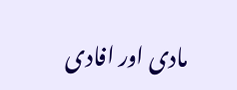مادی اور افادی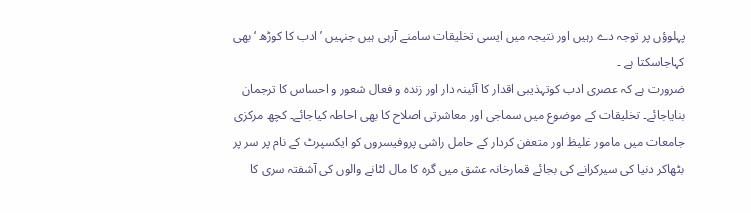پہلوؤں پر توجہ دے رہیں اور نتیجہ میں ایسی تخلیقات سامنے آرہی ہیں جنہیں ’ ادب کا کوڑھ ‘ بھی کہاجاسکتا ہے ۔
ضرورت ہے کہ عصری ادب کوتہذیبی اقدار کا آئینہ دار اور زندہ و فعال شعور و احساس کا ترجمان بنایاجائے۔ تخلیقات کے موضوع میں سماجی اور معاشرتی اصلاح کا بھی احاطہ کیاجائے۔ کچھ مرکزی جامعات میں مامور غلیظ اور متعفن کردار کے حامل راشی پروفیسروں کو ایکسپرٹ کے نام پر سر پر بٹھاکر دنیا کی سیرکرانے کی بجائے قمارخانہ عشق میں گرہ کا مال لٹانے والوں کی آشفتہ سری کا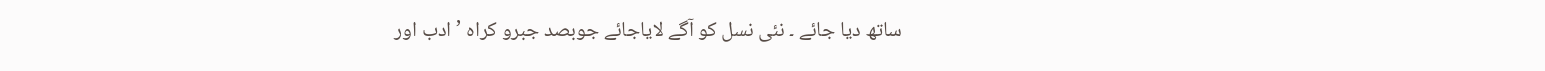ساتھ دیا جائے ۔ نئی نسل کو آگے لایاجائے جوبصد جبرو کراہ ’ادب اور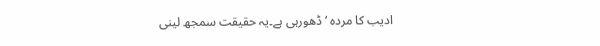ادیب کا مردہ ‘ ڈھورہی ہے۔یہ حقیقت سمجھ لینی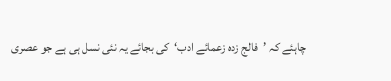چاہئے کہ ’فالج زدہ زعمائے ادب‘کی بجائے یہ نئی نسل ہی ہے جو عصری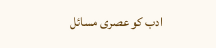ادب کو عصری مسائل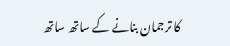کا ترجمان بنانے کے ساتھ ساتھ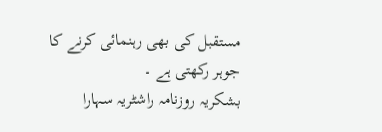مستقبل کی بھی رہنمائی کرنے کا جوہر رکھتی ہے ۔
بشکریہ روزنامہ راشٹریہ سہارا